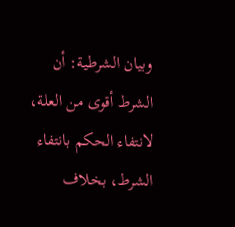وبيان الشرطية: أن الشرط أقوى من العلة، لانتفاء الحكم بانتفاء الشرط، بخلاف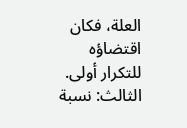العلة، فكان اقتضاؤه للتكرار أولى.
الثالث: نسبة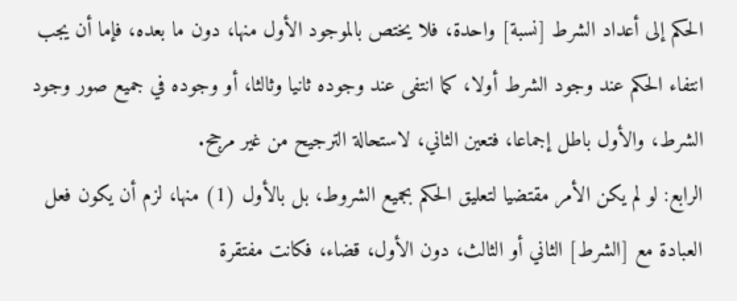الحكم إلى أعداد الشرط [نسبة] واحدة، فلا يختص بالموجود الأول منها، دون ما بعده، فإما أن يجب انتفاء الحكم عند وجود الشرط أولا، كما انتفى عند وجوده ثانيا وثالثا، أو وجوده في جميع صور وجود الشرط، والأول باطل إجماعا، فتعين الثاني، لاستحالة الترجيح من غير مرجح.
الرابع: لو لم يكن الأمر مقتضيا لتعليق الحكم بجميع الشروط، بل بالأول (1) منها، لزم أن يكون فعل العبادة مع [الشرط] الثاني أو الثالث، دون الأول، قضاء، فكانت مفتقرة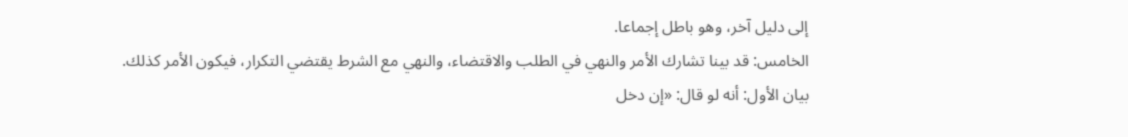إلى دليل آخر، وهو باطل إجماعا.
الخامس: قد بينا تشارك الأمر والنهي في الطلب والاقتضاء، والنهي مع الشرط يقتضي التكرار، فيكون الأمر كذلك.
بيان الأول: أنه لو قال: «إن دخل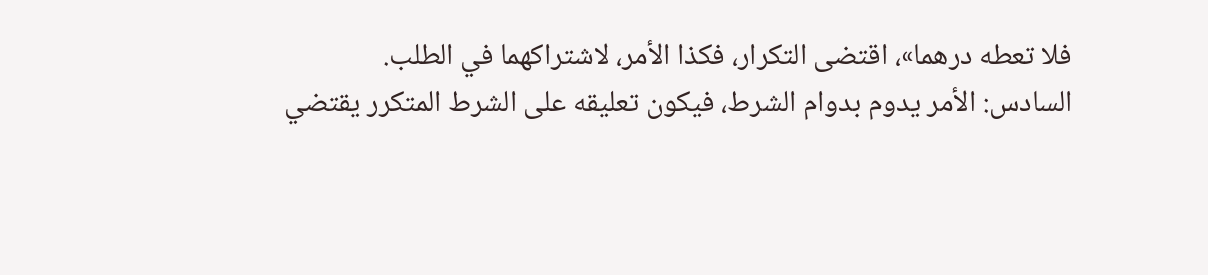فلا تعطه درهما»، اقتضى التكرار، فكذا الأمر، لاشتراكهما في الطلب.
السادس: الأمر يدوم بدوام الشرط، فيكون تعليقه على الشرط المتكرر يقتضي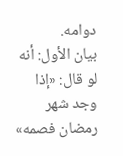دوامه.
بيان الأول: أنه لو قال: «إذا وجد شهر رمضان فصمه»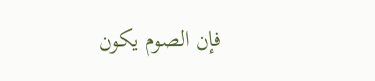فإن الصوم يكون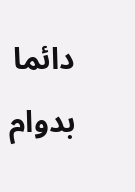دائما بدوام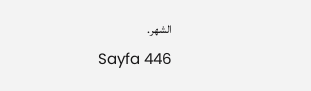الشهر.
Sayfa 446